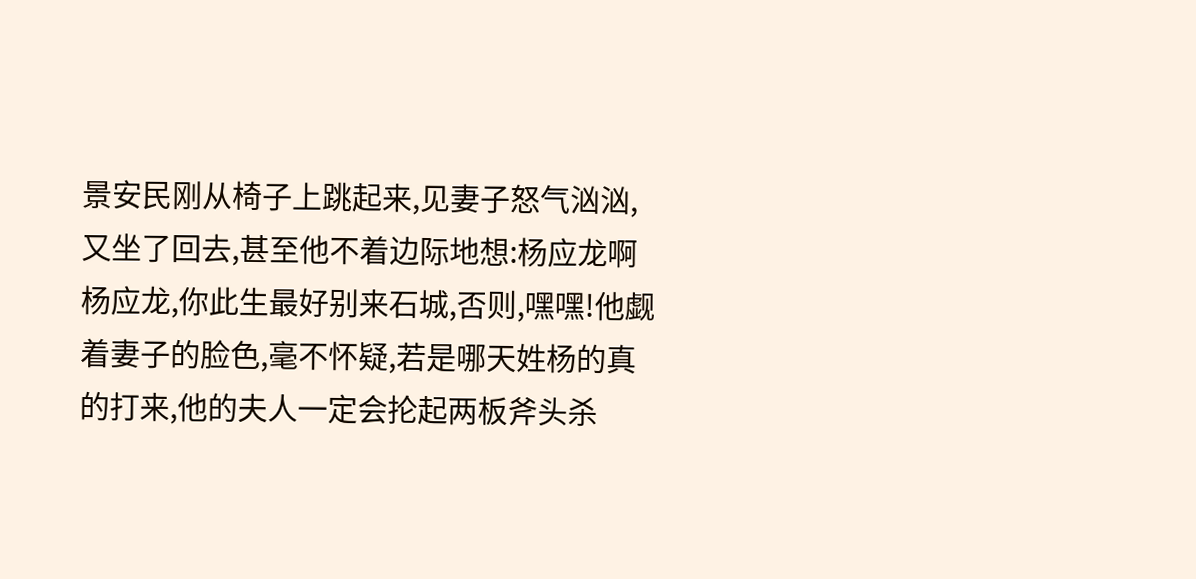景安民刚从椅子上跳起来,见妻子怒气汹汹,又坐了回去,甚至他不着边际地想:杨应龙啊杨应龙,你此生最好别来石城,否则,嘿嘿!他觑着妻子的脸色,毫不怀疑,若是哪天姓杨的真的打来,他的夫人一定会抡起两板斧头杀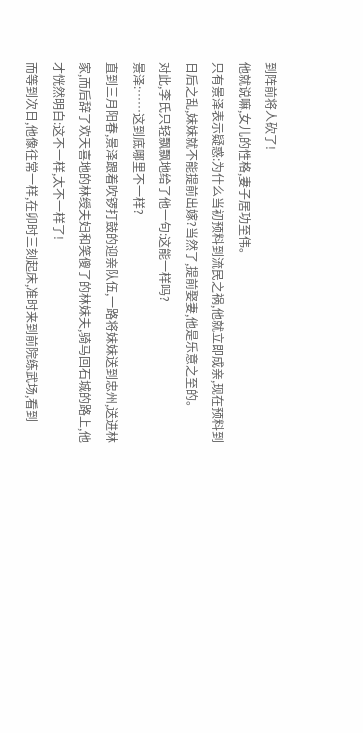到阵前将人砍了!
他就说嘛,女儿的性格,妻子居功至伟。
只有景泽表示疑惑:为什么当初预料到流民之祸,他就立即成亲,现在预料到日后之乱,妹妹就不能提前出嫁?当然了,提前娶妻,他是乐意之至的。
对此,李氏只轻飘飘地给了他一句:这能一样吗?
景泽:……这到底哪里不一样?
直到三月阳春,景泽跟着吹锣打鼓的迎亲队伍,一路将妹妹送到忠州,送进林家,而后辞了欢天喜地的林绶夫妇和笑傻了的林妹夫,骑马回石城的路上,他才恍然明白:这不一样,太不一样了!
而等到次日,他像往常一样,在卯时三刻起床,准时来到前院练武场,看到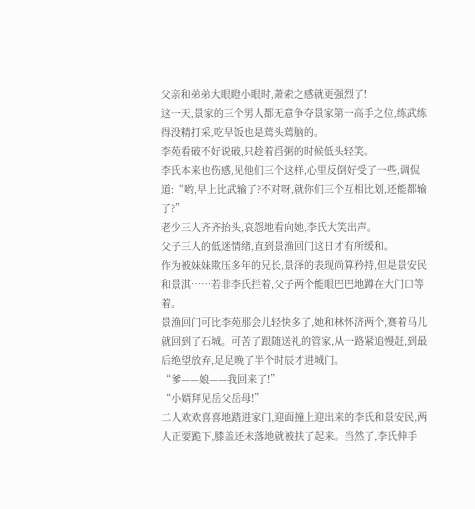父亲和弟弟大眼瞪小眼时,萧索之感就更强烈了!
这一天,景家的三个男人都无意争夺景家第一高手之位,练武练得没精打采,吃早饭也是蔫头蔫脑的。
李苑看破不好说破,只趁着舀粥的时候低头轻笑。
李氏本来也伤感,见他们三个这样,心里反倒好受了一些,调侃道:“哟,早上比武输了?不对呀,就你们三个互相比划,还能都输了?”
老少三人齐齐抬头,哀怨地看向她,李氏大笑出声。
父子三人的低迷情绪,直到景渔回门这日才有所缓和。
作为被妹妹欺压多年的兄长,景泽的表现尚算矜持,但是景安民和景淇……若非李氏拦着,父子两个能眼巴巴地蹲在大门口等着。
景渔回门可比李苑那会儿轻快多了,她和林怀济两个,赛着马儿就回到了石城。可苦了跟随送礼的管家,从一路紧追慢赶,到最后绝望放弃,足足晚了半个时辰才进城门。
“爹——娘——我回来了!”
“小婿拜见岳父岳母!”
二人欢欢喜喜地踏进家门,迎面撞上迎出来的李氏和景安民,两人正要跪下,膝盖还未落地就被扶了起来。当然了,李氏伸手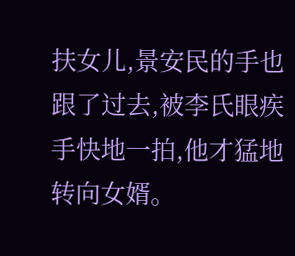扶女儿,景安民的手也跟了过去,被李氏眼疾手快地一拍,他才猛地转向女婿。